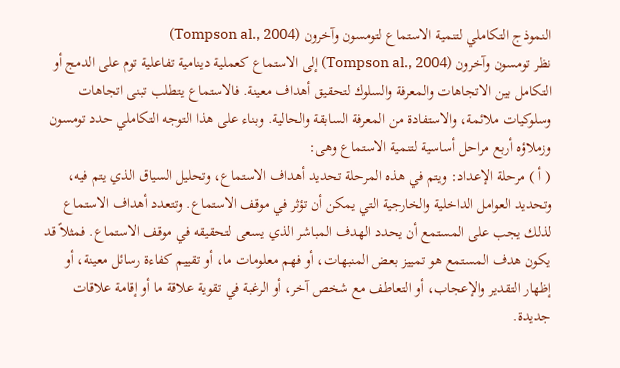النموذج التكاملي لتنمية الاستماع لتومسون وآخرون (Tompson al., 2004)
نظر تومسون وآخرون (Tompson al., 2004) إلى الاستماع كعملية دينامية تفاعلية توم على الدمج أو التكامل بين الاتجاهات والمعرفة والسلوك لتحقيق أهداف معينة. فالاستماع يتطلب تبنى اتجاهات وسلوكيات ملائمة، والاستفادة من المعرفة السابقة والحالية. وبناء على هذا التوجه التكاملي حدد تومسون وزملاؤه أربع مراحل أساسية لتنمية الاستماع وهى:
( أ ) مرحلة الإعداد: ويتم في هذه المرحلة تحديد أهداف الاستماع، وتحليل السياق الذي يتم فيه، وتحديد العوامل الداخلية والخارجية التي يمكن أن تؤثر في موقف الاستماع. وتتعدد أهداف الاستماع لذلك يجب على المستمع أن يحدد الهدف المباشر الذي يسعى لتحقيقه في موقف الاستماع. فمثلاً قد يكون هدف المستمع هو تمييز بعض المنبهات، أو فهم معلومات ما، أو تقييم كفاءة رسائل معينة، أو إظهار التقدير والإعجاب، أو التعاطف مع شخص آخر، أو الرغبة في تقوية علاقة ما أو إقامة علاقات جديدة.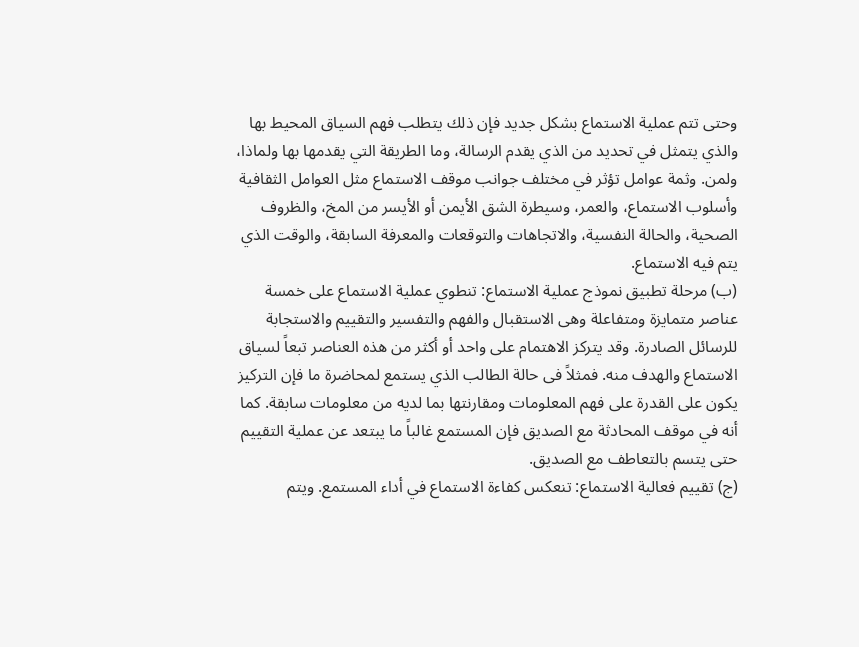وحتى تتم عملية الاستماع بشكل جديد فإن ذلك يتطلب فهم السياق المحيط بها والذي يتمثل في تحديد من الذي يقدم الرسالة، وما الطريقة التي يقدمها بها ولماذا، ولمن. وثمة عوامل تؤثر في مختلف جوانب موقف الاستماع مثل العوامل الثقافية وأسلوب الاستماع، والعمر، وسيطرة الشق الأيمن أو الأيسر من المخ، والظروف الصحية، والحالة النفسية، والاتجاهات والتوقعات والمعرفة السابقة، والوقت الذي يتم فيه الاستماع.
(ب) مرحلة تطبيق نموذج عملية الاستماع: تنطوي عملية الاستماع على خمسة عناصر متمايزة ومتفاعلة وهى الاستقبال والفهم والتفسير والتقييم والاستجابة للرسائل الصادرة. وقد يتركز الاهتمام على واحد أو أكثر من هذه العناصر تبعاً لسياق الاستماع والهدف منه. فمثلاً فى حالة الطالب الذي يستمع لمحاضرة ما فإن التركيز يكون على القدرة على فهم المعلومات ومقارنتها بما لديه من معلومات سابقة. كما أنه في موقف المحادثة مع الصديق فإن المستمع غالباً ما يبتعد عن عملية التقييم حتى يتسم بالتعاطف مع الصديق.
(ج) تقييم فعالية الاستماع: تنعكس كفاءة الاستماع في أداء المستمع. ويتم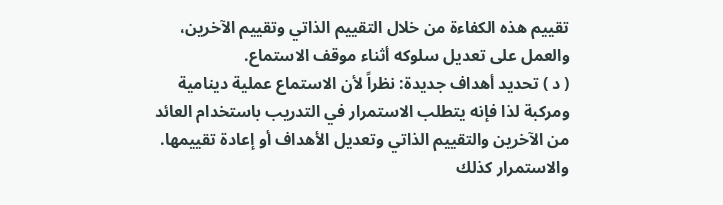تقييم هذه الكفاءة من خلال التقييم الذاتي وتقييم الآخرين، والعمل على تعديل سلوكه أثناء موقف الاستماع.
( د ) تحديد أهداف جديدة: نظراً لأن الاستماع عملية دينامية ومركبة لذا فإنه يتطلب الاستمرار في التدريب باستخدام العائد من الآخرين والتقييم الذاتي وتعديل الأهداف أو إعادة تقييمها. والاستمرار كذلك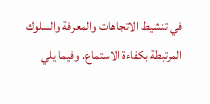في تنشيط الاتجاهات والمعرفة والسلوك المرتبطة بكفاءة الاستماع. وفيما يلي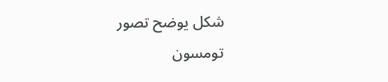شكل يوضح تصور تومسون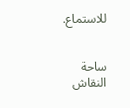للاستماع.


ساحة النقاش